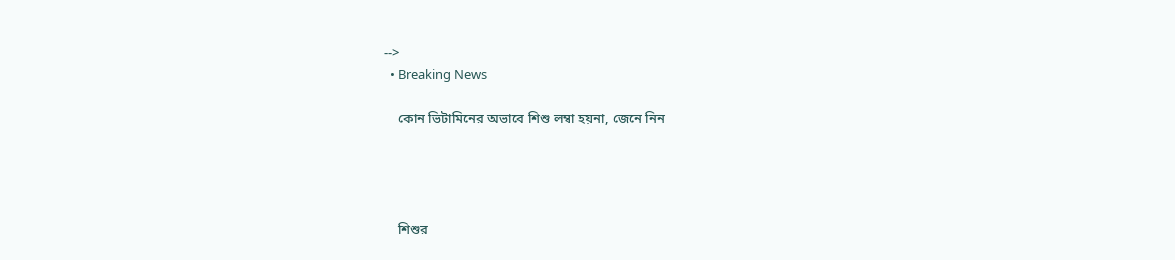-->
  • Breaking News

    কোন ভিটামিনের অভাবে শিশু লম্বা হয়না, জেনে নিন




    শিশুর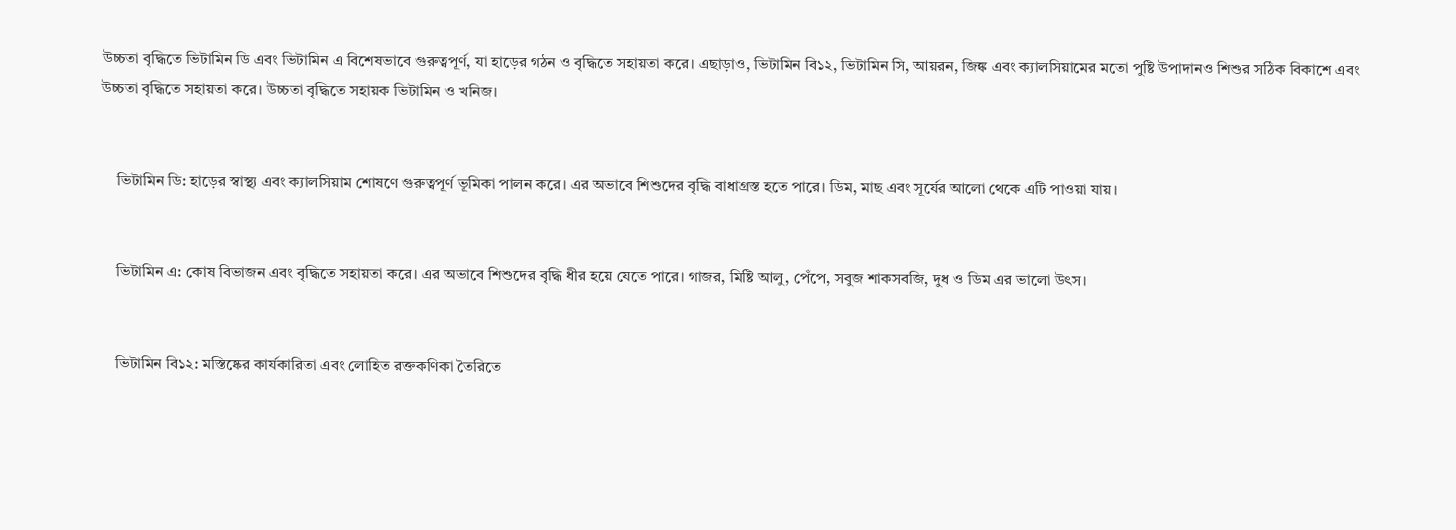উচ্চতা বৃদ্ধিতে ভিটামিন ডি এবং ভিটামিন এ বিশেষভাবে গুরুত্বপূর্ণ, যা হাড়ের গঠন ও বৃদ্ধিতে সহায়তা করে। এছাড়াও, ভিটামিন বি১২, ভিটামিন সি, আয়রন, জিঙ্ক এবং ক্যালসিয়ামের মতো পুষ্টি উপাদানও শিশুর সঠিক বিকাশে এবং উচ্চতা বৃদ্ধিতে সহায়তা করে। উচ্চতা বৃদ্ধিতে সহায়ক ভিটামিন ও খনিজ।


    ভিটামিন ডি: হাড়ের স্বাস্থ্য এবং ক্যালসিয়াম শোষণে গুরুত্বপূর্ণ ভূমিকা পালন করে। এর অভাবে শিশুদের বৃদ্ধি বাধাগ্রস্ত হতে পারে। ডিম, মাছ এবং সূর্যের আলো থেকে এটি পাওয়া যায়।


    ভিটামিন এ: কোষ বিভাজন এবং বৃদ্ধিতে সহায়তা করে। এর অভাবে শিশুদের বৃদ্ধি ধীর হয়ে যেতে পারে। গাজর, মিষ্টি আলু, পেঁপে, সবুজ শাকসবজি, দুধ ও ডিম এর ভালো উৎস।


    ভিটামিন বি১২: মস্তিষ্কের কার্যকারিতা এবং লোহিত রক্তকণিকা তৈরিতে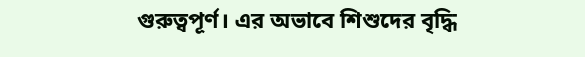গুরুত্বপূর্ণ। এর অভাবে শিশুদের বৃদ্ধি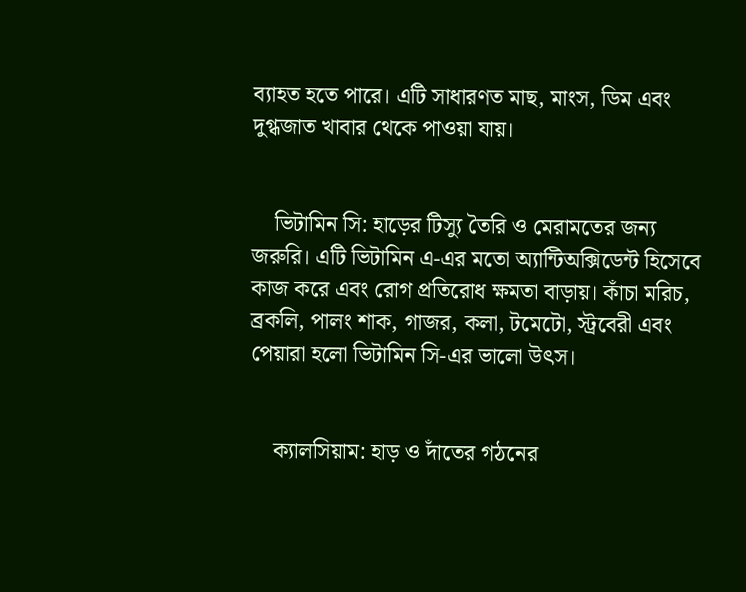ব্যাহত হতে পারে। এটি সাধারণত মাছ, মাংস, ডিম এবং দুগ্ধজাত খাবার থেকে পাওয়া যায়।


    ভিটামিন সি: হাড়ের টিস্যু তৈরি ও মেরামতের জন্য জরুরি। এটি ভিটামিন এ-এর মতো অ্যান্টিঅক্সিডেন্ট হিসেবে কাজ করে এবং রোগ প্রতিরোধ ক্ষমতা বাড়ায়। কাঁচা মরিচ, ব্রকলি, পালং শাক, গাজর, কলা, টমেটো, স্ট্রবেরী এবং পেয়ারা হলো ভিটামিন সি-এর ভালো উৎস।


    ক্যালসিয়াম: হাড় ও দাঁতের গঠনের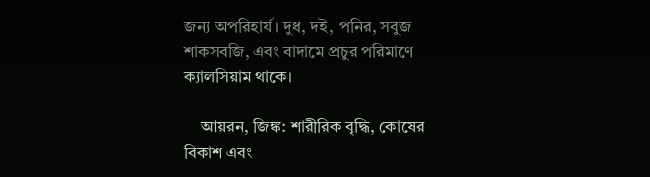জন্য অপরিহার্য। দুধ, দই, পনির, সবুজ শাকসবজি, এবং বাদামে প্রচুর পরিমাণে ক্যালসিয়াম থাকে।

    আয়রন, জিঙ্ক: শারীরিক বৃদ্ধি, কোষের বিকাশ এবং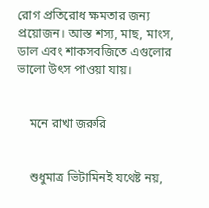রোগ প্রতিরোধ ক্ষমতার জন্য প্রয়োজন। আস্ত শস্য, মাছ, মাংস, ডাল এবং শাকসবজিতে এগুলোর ভালো উৎস পাওয়া যায়।


    মনে রাখা জরুরি


    শুধুমাত্র ভিটামিনই যথেষ্ট নয়,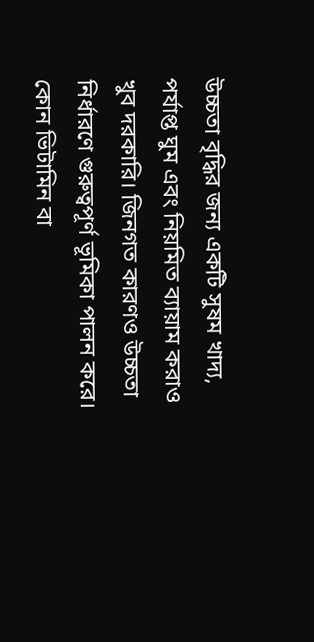উচ্চতা বৃদ্ধির জন্য একটি সুষম খাদ্য, পর্যাপ্ত ঘুম এবং নিয়মিত ব্যায়াম করাও খুব দরকারি। জিনগত কারণও উচ্চতা নির্ধারণে গুরুত্বপূর্ণ ভূমিকা পালন করে। কোন ভিটামিন বা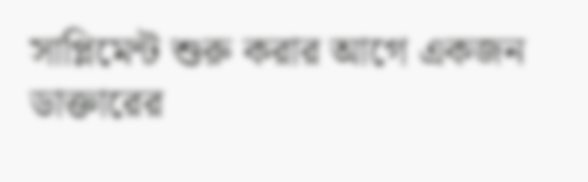সাপ্লিমেন্ট শুরু করার আগে একজন ডাক্তারের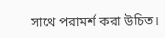সাথে পরামর্শ করা উচিত।